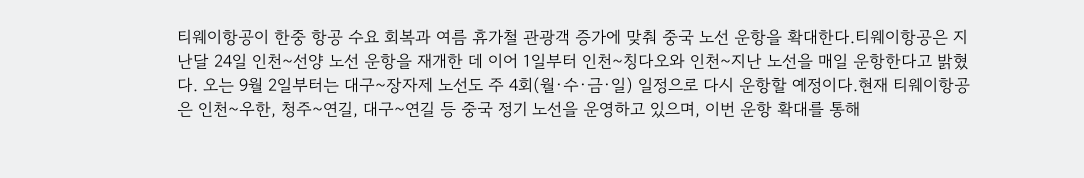티웨이항공이 한중 항공 수요 회복과 여름 휴가철 관광객 증가에 맞춰 중국 노선 운항을 확대한다.티웨이항공은 지난달 24일 인천~선양 노선 운항을 재개한 데 이어 1일부터 인천~칭다오와 인천~지난 노선을 매일 운항한다고 밝혔다. 오는 9월 2일부터는 대구~장자제 노선도 주 4회(월·수·금·일) 일정으로 다시 운항할 예정이다.현재 티웨이항공은 인천~우한, 청주~연길, 대구~연길 등 중국 정기 노선을 운영하고 있으며, 이번 운항 확대를 통해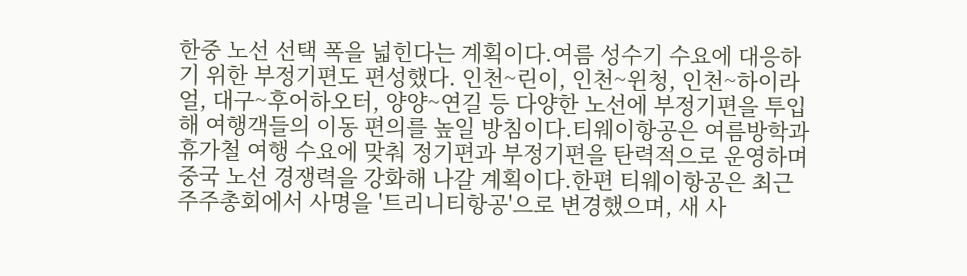한중 노선 선택 폭을 넓힌다는 계획이다.여름 성수기 수요에 대응하기 위한 부정기편도 편성했다. 인천~린이, 인천~윈청, 인천~하이라얼, 대구~후어하오터, 양양~연길 등 다양한 노선에 부정기편을 투입해 여행객들의 이동 편의를 높일 방침이다.티웨이항공은 여름방학과 휴가철 여행 수요에 맞춰 정기편과 부정기편을 탄력적으로 운영하며 중국 노선 경쟁력을 강화해 나갈 계획이다.한편 티웨이항공은 최근 주주총회에서 사명을 '트리니티항공'으로 변경했으며, 새 사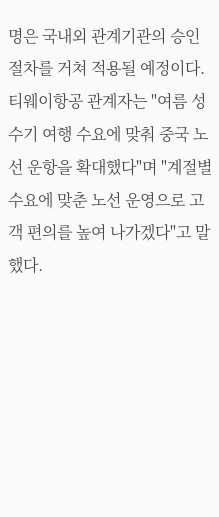명은 국내외 관계기관의 승인 절차를 거쳐 적용될 예정이다.티웨이항공 관계자는 "여름 성수기 여행 수요에 맞춰 중국 노선 운항을 확대했다"며 "계절별 수요에 맞춘 노선 운영으로 고객 편의를 높여 나가겠다"고 말했다.